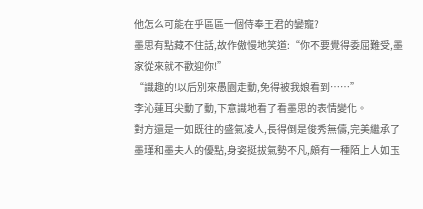他怎么可能在乎區區一個侍奉王君的孌寵?
墨思有點藏不住話,故作傲慢地笑道:“你不要覺得委屈難受,墨家從來就不歡迎你!”
“識趣的!以后別來愚園走動,免得被我娘看到……”
李沁蓮耳尖動了動,下意識地看了看墨思的表情變化。
對方還是一如既往的盛氣凌人,長得倒是俊秀無儔,完美繼承了墨瑾和墨夫人的優點,身姿挺拔氣勢不凡,頗有一種陌上人如玉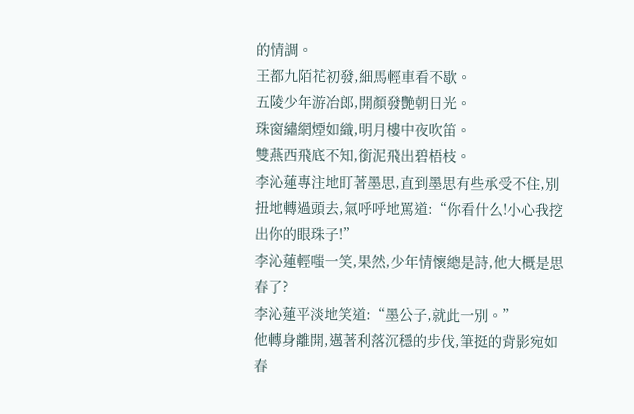的情調。
王都九陌花初發,細馬輕車看不歇。
五陵少年游冶郎,開顏發艷朝日光。
珠窗繡網煙如織,明月樓中夜吹笛。
雙燕西飛底不知,銜泥飛出碧梧枝。
李沁蓮專注地盯著墨思,直到墨思有些承受不住,別扭地轉過頭去,氣呼呼地罵道:“你看什么!小心我挖出你的眼珠子!”
李沁蓮輕嗤一笑,果然,少年情懷總是詩,他大概是思春了?
李沁蓮平淡地笑道:“墨公子,就此一別。”
他轉身離開,邁著利落沉穩的步伐,筆挺的背影宛如春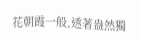花朝霞一般,透著盎然獨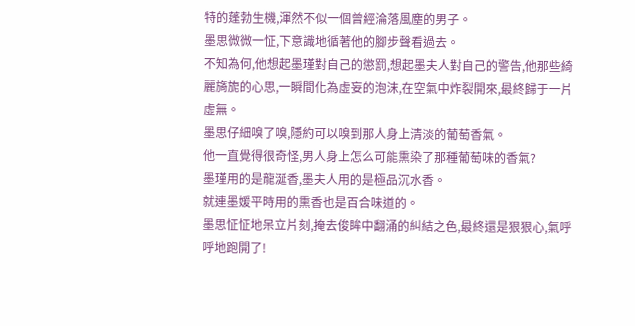特的蓬勃生機,渾然不似一個曾經淪落風塵的男子。
墨思微微一怔,下意識地循著他的腳步聲看過去。
不知為何,他想起墨瑾對自己的懲罰,想起墨夫人對自己的警告,他那些綺麗旖旎的心思,一瞬間化為虛妄的泡沫,在空氣中炸裂開來,最終歸于一片虛無。
墨思仔細嗅了嗅,隱約可以嗅到那人身上清淡的葡萄香氣。
他一直覺得很奇怪,男人身上怎么可能熏染了那種葡萄味的香氣?
墨瑾用的是龍涎香,墨夫人用的是極品沉水香。
就連墨媛平時用的熏香也是百合味道的。
墨思怔怔地呆立片刻,掩去俊眸中翻涌的糾結之色,最終還是狠狠心,氣呼呼地跑開了!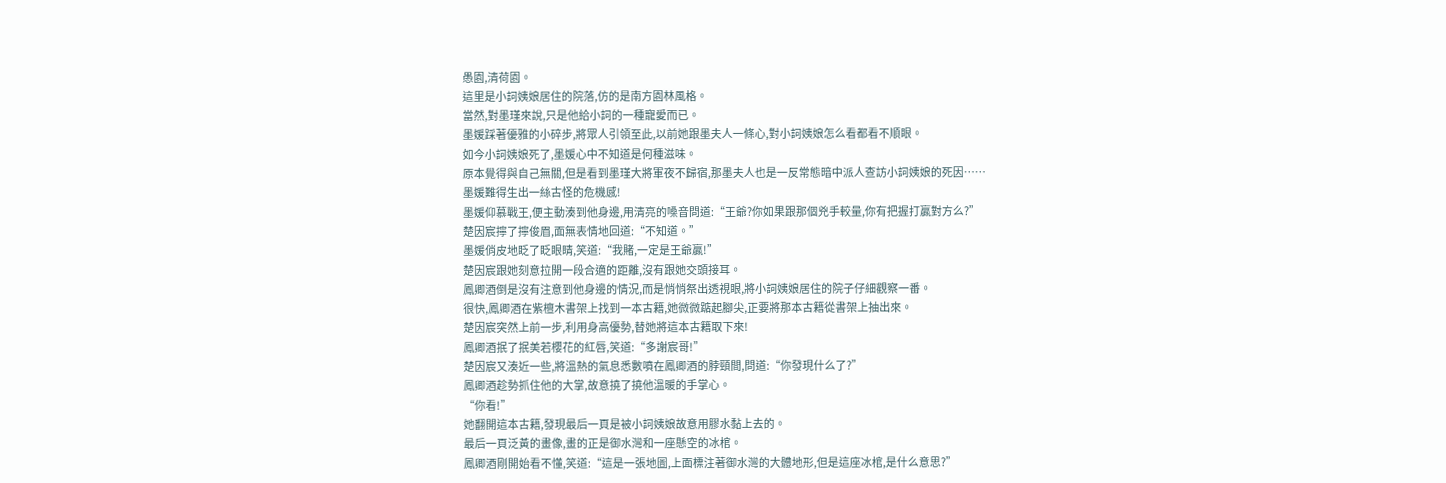愚園,清荷園。
這里是小詞姨娘居住的院落,仿的是南方園林風格。
當然,對墨瑾來說,只是他給小詞的一種寵愛而已。
墨媛踩著優雅的小碎步,將眾人引領至此,以前她跟墨夫人一條心,對小詞姨娘怎么看都看不順眼。
如今小詞姨娘死了,墨媛心中不知道是何種滋味。
原本覺得與自己無關,但是看到墨瑾大將軍夜不歸宿,那墨夫人也是一反常態暗中派人查訪小詞姨娘的死因……
墨媛難得生出一絲古怪的危機感!
墨媛仰慕戰王,便主動湊到他身邊,用清亮的嗓音問道:“王爺?你如果跟那個兇手較量,你有把握打贏對方么?”
楚因宸擰了擰俊眉,面無表情地回道:“不知道。”
墨媛俏皮地眨了眨眼睛,笑道:“我賭,一定是王爺贏!”
楚因宸跟她刻意拉開一段合適的距離,沒有跟她交頭接耳。
鳳卿酒倒是沒有注意到他身邊的情況,而是悄悄祭出透視眼,將小詞姨娘居住的院子仔細觀察一番。
很快,鳳卿酒在紫檀木書架上找到一本古籍,她微微踮起腳尖,正要將那本古籍從書架上抽出來。
楚因宸突然上前一步,利用身高優勢,替她將這本古籍取下來!
鳳卿酒抿了抿美若櫻花的紅唇,笑道:“多謝宸哥!”
楚因宸又湊近一些,將溫熱的氣息悉數噴在鳳卿酒的脖頸間,問道:“你發現什么了?”
鳳卿酒趁勢抓住他的大掌,故意撓了撓他溫暖的手掌心。
“你看!”
她翻開這本古籍,發現最后一頁是被小詞姨娘故意用膠水黏上去的。
最后一頁泛黃的畫像,畫的正是御水灣和一座懸空的冰棺。
鳳卿酒剛開始看不懂,笑道:“這是一張地圖,上面標注著御水灣的大體地形,但是這座冰棺,是什么意思?”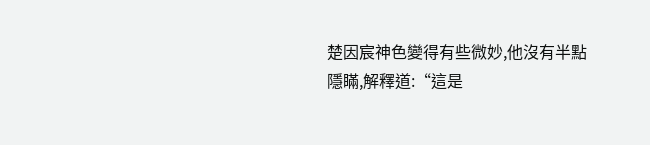楚因宸神色變得有些微妙,他沒有半點隱瞞,解釋道:“這是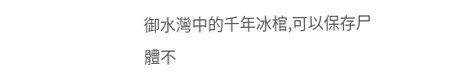御水灣中的千年冰棺,可以保存尸體不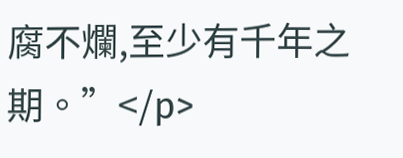腐不爛,至少有千年之期。”</p>